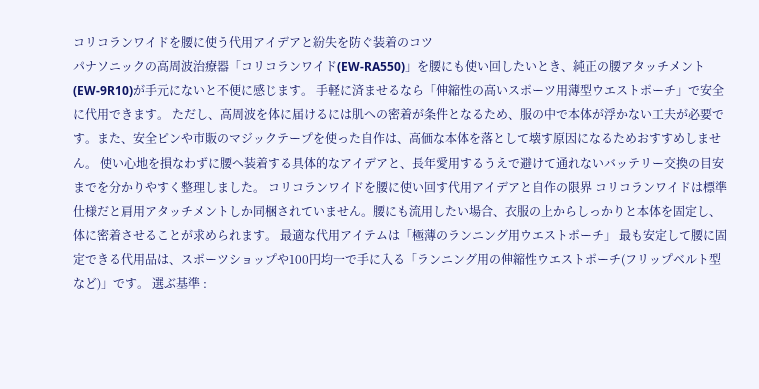コリコランワイドを腰に使う代用アイデアと紛失を防ぐ装着のコツ
パナソニックの高周波治療器「コリコランワイド(EW-RA550)」を腰にも使い回したいとき、純正の腰アタッチメント(EW-9R10)が手元にないと不便に感じます。 手軽に済ませるなら「伸縮性の高いスポーツ用薄型ウエストポーチ」で安全に代用できます。 ただし、高周波を体に届けるには肌への密着が条件となるため、服の中で本体が浮かない工夫が必要です。また、安全ピンや市販のマジックテープを使った自作は、高価な本体を落として壊す原因になるためおすすめしません。 使い心地を損なわずに腰へ装着する具体的なアイデアと、長年愛用するうえで避けて通れないバッテリー交換の目安までを分かりやすく整理しました。 コリコランワイドを腰に使い回す代用アイデアと自作の限界 コリコランワイドは標準仕様だと肩用アタッチメントしか同梱されていません。腰にも流用したい場合、衣服の上からしっかりと本体を固定し、体に密着させることが求められます。 最適な代用アイテムは「極薄のランニング用ウエストポーチ」 最も安定して腰に固定できる代用品は、スポーツショップや100円均一で手に入る「ランニング用の伸縮性ウエストポーチ(フリップベルト型など)」です。 選ぶ基準 :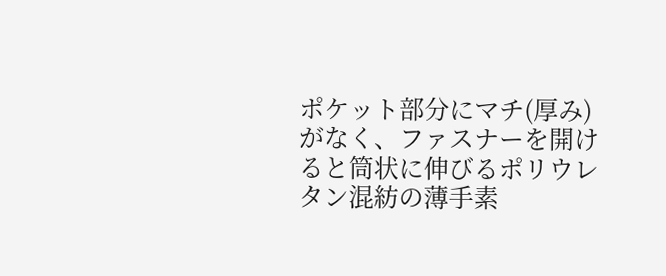ポケット部分にマチ(厚み)がなく、ファスナーを開けると筒状に伸びるポリウレタン混紡の薄手素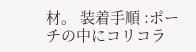材。 装着手順 :ポーチの中にコリコラ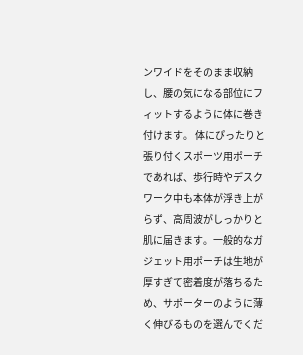ンワイドをそのまま収納し、腰の気になる部位にフィットするように体に巻き付けます。 体にぴったりと張り付くスポーツ用ポーチであれば、歩行時やデスクワーク中も本体が浮き上がらず、高周波がしっかりと肌に届きます。一般的なガジェット用ポーチは生地が厚すぎて密着度が落ちるため、サポーターのように薄く伸びるものを選んでくだ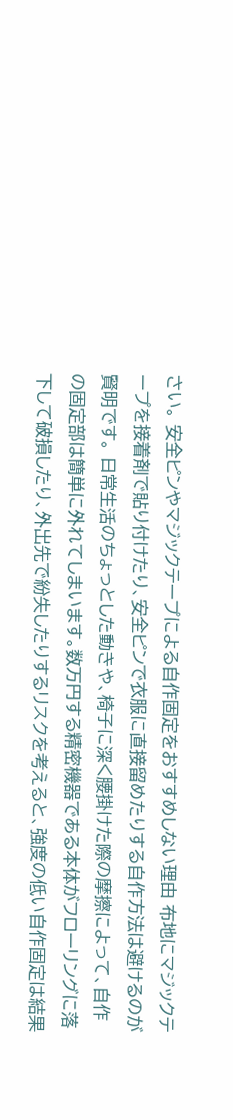さい。 安全ピンやマジックテープによる自作固定をおすすめしない理由 布地にマジックテープを接着剤で貼り付けたり、安全ピンで衣服に直接留めたりする自作方法は避けるのが賢明です。 日常生活のちょっとした動きや、椅子に深く腰掛けた際の摩擦によって、自作の固定部は簡単に外れてしまいます。数万円する精密機器である本体がフローリングに落下して破損したり、外出先で紛失したりするリスクを考えると、強度の低い自作固定は結果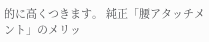的に高くつきます。 純正「腰アタッチメント」のメリッ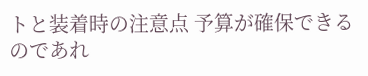トと装着時の注意点 予算が確保できるのであれ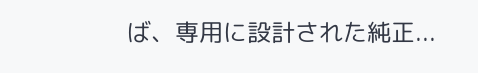ば、専用に設計された純正...